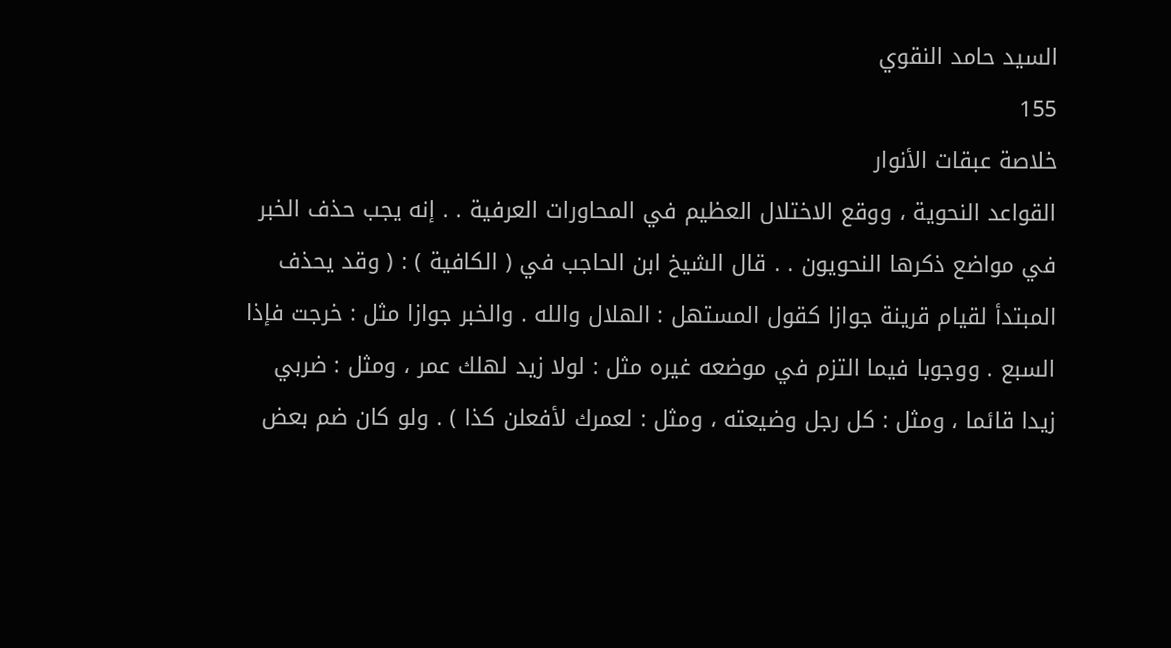السيد حامد النقوي
155
خلاصة عبقات الأنوار
القواعد النحوية ، ووقع الاختلال العظيم في المحاورات العرفية . . إنه يجب حذف الخبر في مواضع ذكرها النحويون . . قال الشيخ ابن الحاجب في ( الكافية ) : ( وقد يحذف المبتدأ لقيام قرينة جوازا كقول المستهل : الهلال والله . والخبر جوازا مثل : خرجت فإذا السبع . ووجوبا فيما التزم في موضعه غيره مثل : لولا زيد لهلك عمر ، ومثل : ضربي زيدا قائما ، ومثل : كل رجل وضيعته ، ومثل : لعمرك لأفعلن كذا ) . ولو كان ضم بعض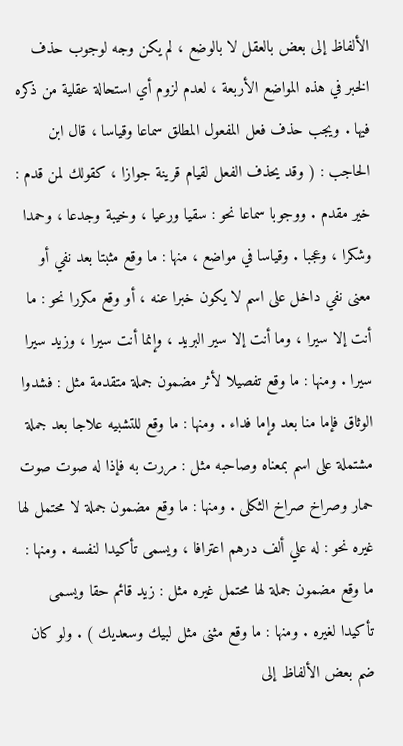الألفاظ إلى بعض بالعقل لا بالوضع ، لم يكن وجه لوجوب حذف الخبر في هذه المواضع الأربعة ، لعدم لزوم أي استحالة عقلية من ذكره فيها . ويجب حذف فعل المفعول المطلق سماعا وقياسا ، قال ابن الحاجب : ( وقد يحذف الفعل لقيام قرينة جوازا ، كقولك لمن قدم : خير مقدم . ووجوبا سماعا نحو : سقيا ورعيا ، وخيبة وجدعا ، وحمدا وشكرا ، وعجبا . وقياسا في مواضع ، منها : ما وقع مثبتا بعد نفي أو معنى نفي داخل على اسم لا يكون خبرا عنه ، أو وقع مكررا نحو : ما أنت إلا سيرا ، وما أنت إلا سير البريد ، وإنما أنت سيرا ، وزيد سيرا سيرا . ومنها : ما وقع تفصيلا لأثر مضمون جملة متقدمة مثل : فشدوا الوثاق فإما منا بعد وإما فداء . ومنها : ما وقع للتشبيه علاجا بعد جملة مشتملة على اسم بمعناه وصاحبه مثل : مررت به فإذا له صوت صوت حمار وصراخ صراخ الثكلى . ومنها : ما وقع مضمون جملة لا محتمل لها غيره نحو : له علي ألف درهم اعترافا ، ويسمى تأكيدا لنفسه . ومنها : ما وقع مضمون جملة لها محتمل غيره مثل : زيد قائم حقا ويسمى تأكيدا لغيره . ومنها : ما وقع مثنى مثل لبيك وسعديك ) . ولو كان ضم بعض الألفاظ إلى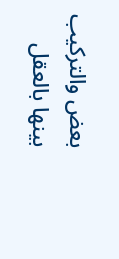بعض والتركيب بينها بالعقل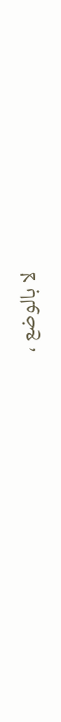لا بالوضع ،